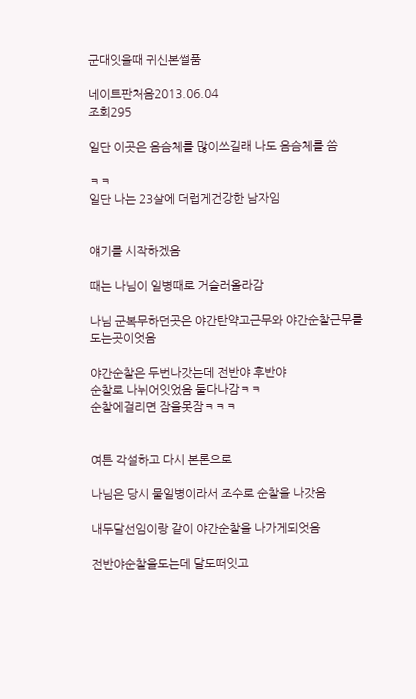군대잇을때 귀신본썰품

네이트판처음2013.06.04
조회295

일단 이곳은 음슴체를 많이쓰길래 나도 음슴체를 씀

ㅋㅋ
일단 나는 23살에 더럽게건강한 남자임


얘기를 시작하겠음

때는 나님이 일병때로 거슬러올라감

나님 군복무하던곳은 야간탄약고근무와 야간순찰근무를
도는곳이엇음

야간순찰은 두번나갓는데 전반야 후반야
순찰로 나뉘어잇었음 둘다나감ㅋㅋ
순찰에걸리면 잠을못잠ㅋㅋㅋ


여튼 각설하고 다시 본론으로

나님은 당시 물일병이라서 조수로 순찰을 나갓음

내두달선임이랑 같이 야간순찰을 나가게되엇음

전반야순찰을도는데 달도떠잇고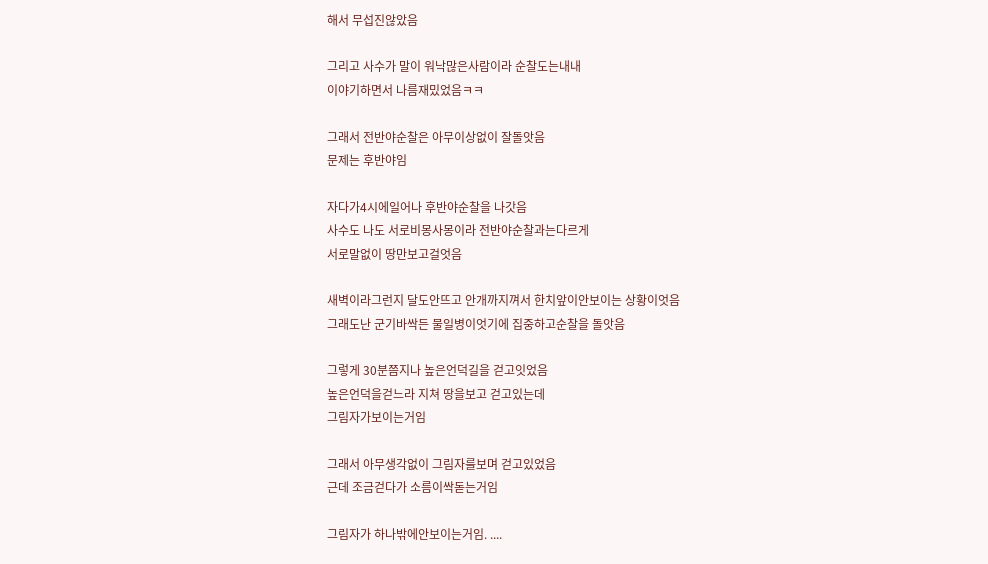해서 무섭진않았음

그리고 사수가 말이 워낙많은사람이라 순찰도는내내
이야기하면서 나름재밌었음ㅋㅋ

그래서 전반야순찰은 아무이상없이 잘돌앗음
문제는 후반야임

자다가4시에일어나 후반야순찰을 나갓음
사수도 나도 서로비몽사몽이라 전반야순찰과는다르게
서로말없이 땅만보고걸엇음

새벽이라그런지 달도안뜨고 안개까지껴서 한치앞이안보이는 상황이엇음
그래도난 군기바싹든 물일병이엇기에 집중하고순찰을 돌앗음

그렇게 30분쯤지나 높은언덕길을 걷고잇었음
높은언덕을걷느라 지쳐 땅을보고 걷고있는데
그림자가보이는거임

그래서 아무생각없이 그림자를보며 걷고있었음
근데 조금걷다가 소름이싹돋는거임

그림자가 하나밖에안보이는거임. ....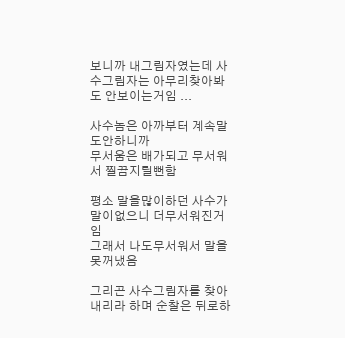보니까 내그림자였는데 사수그림자는 아무리찾아봐도 안보이는거임 ...

사수놈은 아까부터 계속말도안하니까
무서움은 배가되고 무서워서 찔끔지릴뻔함

평소 말을많이하던 사수가 말이없으니 더무서워진거임
그래서 나도무서워서 말을못꺼냈음

그리곤 사수그림자를 찾아내리라 하며 순찰은 뒤로하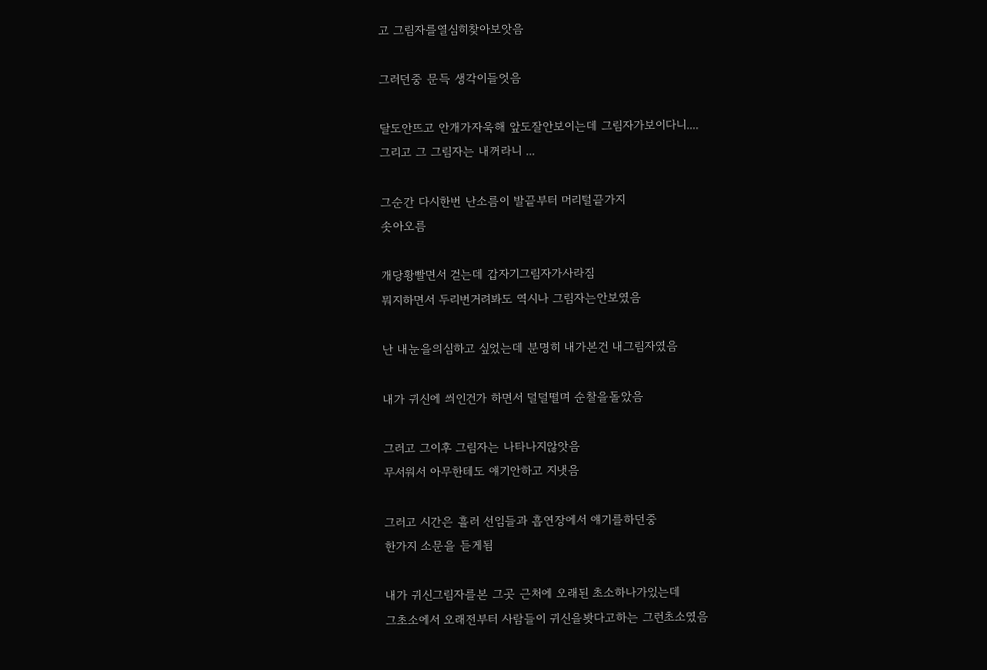고 그림자를열심히찾아보앗음

그러던중 문득 생각이들엇음

달도안뜨고 안개가자욱해 앞도잘안보이는데 그림자가보이다니....
그리고 그 그림자는 내꺼라니 ...

그순간 다시한번 난소름이 발끝부터 머리털끝가지
솟아오름

개당황빨면서 걷는데 갑자기그림자가사라짐
뭐지하면서 두리번거려봐도 역시나 그림자는안보였음

난 내눈을의심하고 싶었는데 분명히 내가본건 내그림자였음

내가 귀신에 씌인건가 하면서 덜덜떨며 순찰을돌았음

그러고 그이후 그림자는 나타나지않앗음
무서워서 아무한테도 얘기안하고 지냇음

그러고 시간은 흘러 선임들과 흡연장에서 얘기를하던중
한가지 소문을 듣게됨

내가 귀신그림자를본 그곳 근처에 오래된 초소하나가있는데
그초소에서 오래전부터 사람들이 귀신을봣다고하는 그런초소였음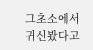그초소에서 귀신봤다고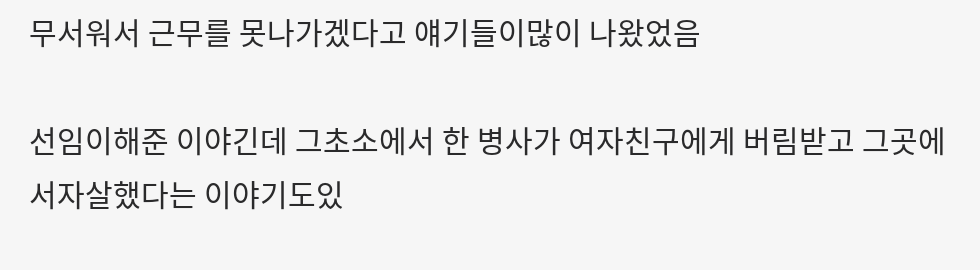무서워서 근무를 못나가겠다고 얘기들이많이 나왔었음

선임이해준 이야긴데 그초소에서 한 병사가 여자친구에게 버림받고 그곳에서자살했다는 이야기도있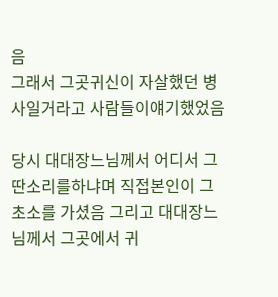음
그래서 그곳귀신이 자살했던 병사일거라고 사람들이얘기했었음

당시 대대장느님께서 어디서 그딴소리를하냐며 직접본인이 그초소를 가셨음 그리고 대대장느님께서 그곳에서 귀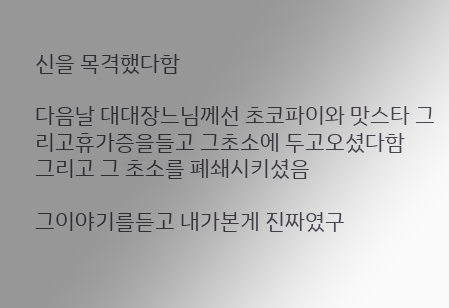신을 목격했다함

다음날 대대장느님께선 초코파이와 맛스타 그리고휴가증을들고 그초소에 두고오셨다함
그리고 그 초소를 폐쇄시키셨음

그이야기를듣고 내가본게 진짜였구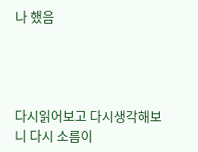나 했음




다시읽어보고 다시생각해보니 다시 소름이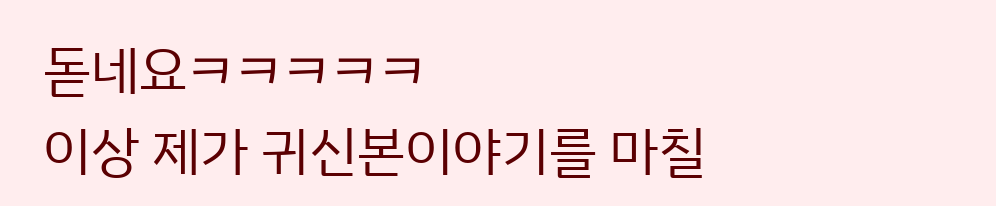돋네요ㅋㅋㅋㅋㅋ
이상 제가 귀신본이야기를 마칠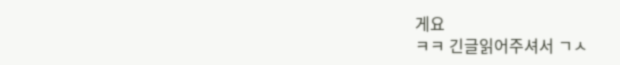게요
ㅋㅋ 긴글읽어주셔서 ㄱㅅ